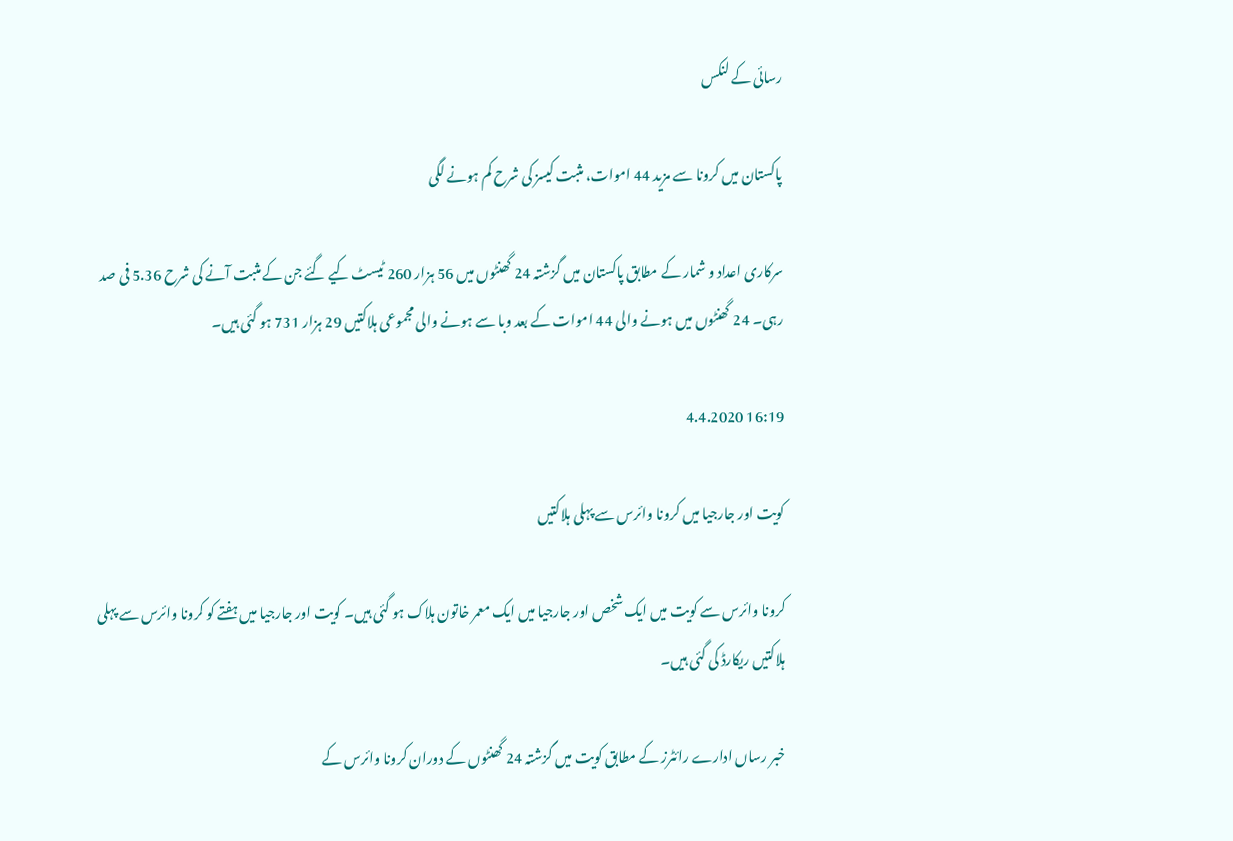رسائی کے لنکس

پاکستان میں کرونا سے مزید 44 اموات، مثبت کیسز کی شرح کم ہونے لگی

سرکاری اعداد و شمار کے مطابق پاکستان میں گزشتہ 24 گھنٹوں میں 56 ہزار 260 ٹیسٹ کیے گئے جن کے مثبت آنے کی شرح 5.36 فی صد رہی۔ 24 گھنٹوں میں ہونے والی 44 اموات کے بعد وبا سے ہونے والی مجموعی ہلاکتیں 29 ہزار 731 ہو گئی ہیں۔

16:19 4.4.2020

کویت اور جارجیا میں کرونا وائرس سے پہلی ہلاکتیں

کرونا وائرس سے کویت میں ایک شخص اور جارجیا میں ایک معمر خاتون ہلاک ہو گئی ہیں۔ کویت اور جارجیا میں ہفتے کو کرونا وائرس سے پہلی ہلاکتیں ریکارڈ کی گئی ہیں۔

خبر رساں ادارے رائٹرز کے مطابق کویت میں گزشتہ 24 گھنٹوں کے دوران کرونا وائرس کے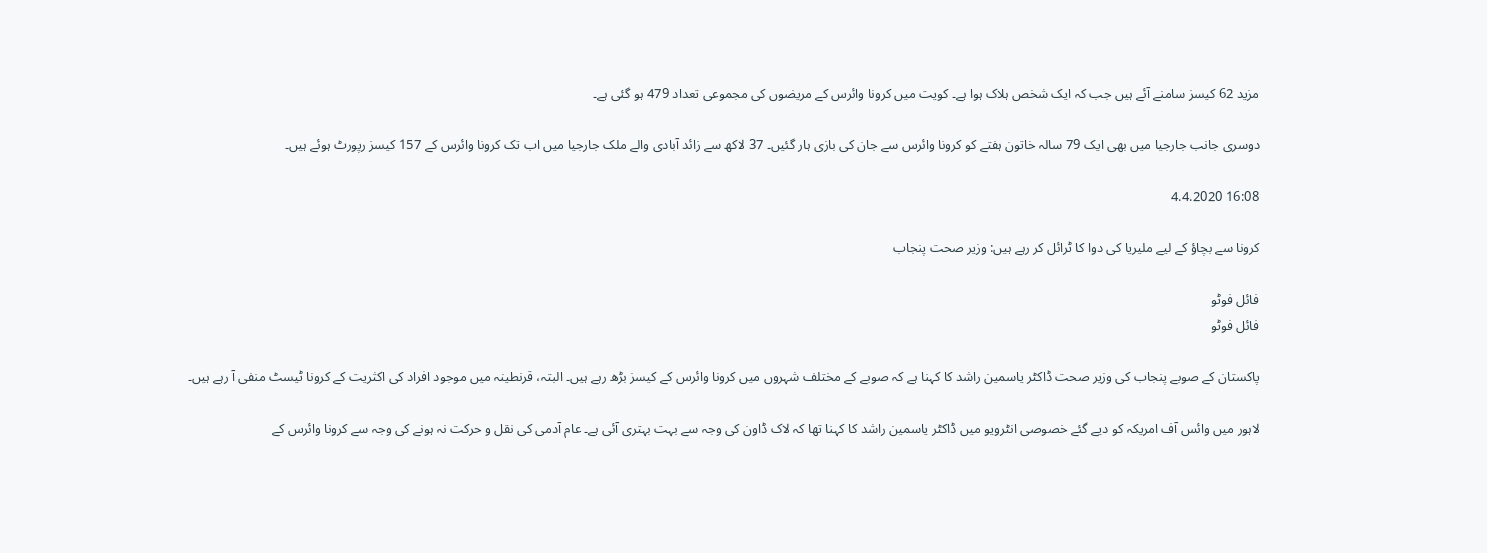مزید 62 کیسز سامنے آئے ہیں جب کہ ایک شخص ہلاک ہوا ہے۔ کویت میں کرونا وائرس کے مریضوں کی مجموعی تعداد 479 ہو گئی ہے۔

دوسری جانب جارجیا میں بھی ایک 79 سالہ خاتون ہفتے کو کرونا وائرس سے جان کی بازی ہار گئیں۔ 37 لاکھ سے زائد آبادی والے ملک جارجیا میں اب تک کرونا وائرس کے 157 کیسز رپورٹ ہوئے ہیں۔

16:08 4.4.2020

کرونا سے بچاؤ کے لیے ملیریا کی دوا کا ٹرائل کر رہے ہیں: وزیر صحت پنجاب

فائل فوٹو
فائل فوٹو

پاکستان کے صوبے پنجاب کی وزیر صحت ڈاکٹر یاسمین راشد کا کہنا ہے کہ صوبے کے مختلف شہروں میں کرونا وائرس کے کیسز بڑھ رہے ہیں۔ البتہ، قرنطینہ میں موجود افراد کی اکثریت کے کرونا ٹیسٹ منفی آ رہے ہیں۔

لاہور میں وائس آف امریکہ کو دیے گئے خصوصی انٹرویو میں ڈاکٹر یاسمین راشد کا کہنا تھا کہ لاک ڈاون کی وجہ سے بہت بہتری آئی ہے۔ عام آدمی کی نقل و حرکت نہ ہونے کی وجہ سے کرونا وائرس کے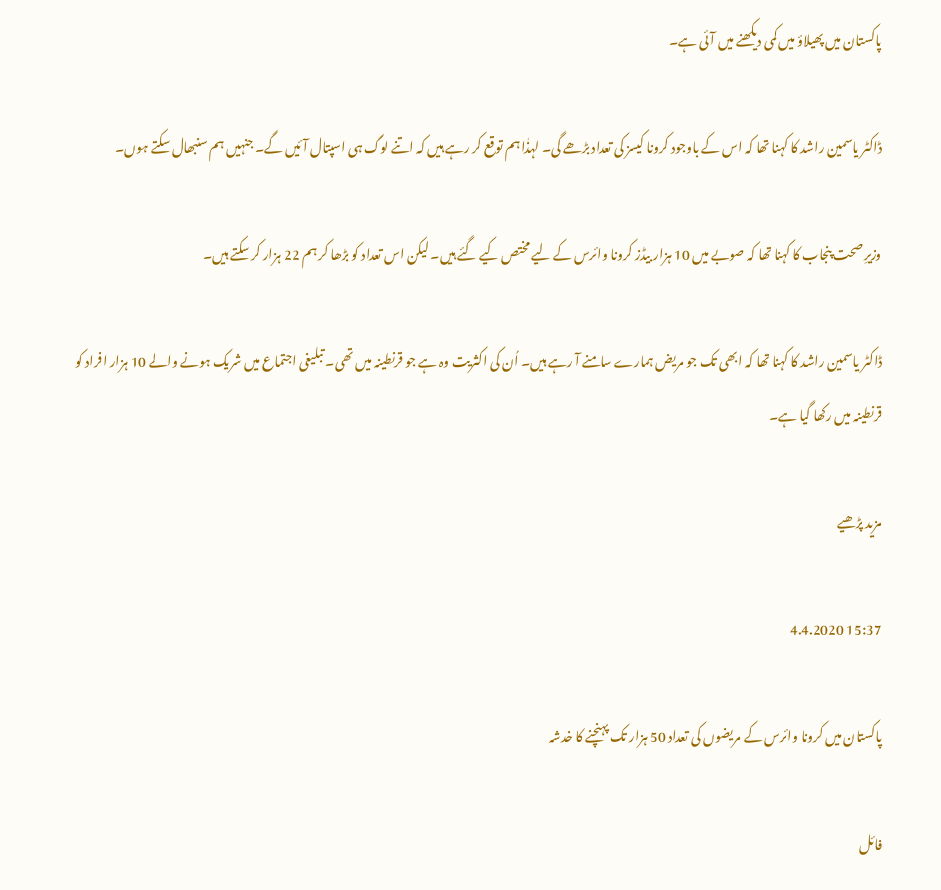پاکستان میں پھیلاؤ میں کمی دیکھنے میں آئی ہے۔

ڈاکٹر یاسمین راشد کا کہنا تھا کہ اس کے باوجود کرونا کیسز کی تعداد بڑھے گی۔ لہذٰا ہم توقع کر رہے ہیں کہ اتنے لوگ ہی اسپتال آئیں گے۔ جنہیں ہم سنبھال سکتے ہوں۔

وزیرِ صحت پنجاب کا کہنا تھا کہ صوبے میں 10 ہزار بیڈز کرونا وائرس کے لیے مختص کیے گئے ہیں۔ لیکن اس تعداد کو بڑھا کر ہم 22 ہزار کر سکتے ہیں۔

ڈاکٹر یاسمین راشد کا کہنا تھا کہ ابھی تک جو مریض ہمارے سامنے آ رہے ہیں۔ اُن کی اکثریت وہ ہے جو قرنطینہ میں تھی۔ تبلیغی اجتماع میں شریک ہونے والے 10 ہزار افراد کو قرنطینہ میں رکھا گیا ہے۔

مزید پڑھیے

15:37 4.4.2020

پاکستان میں کرونا وائرس کے مریضوں کی تعداد 50 ہزار تک پہنچنے کا خدشہ

فائل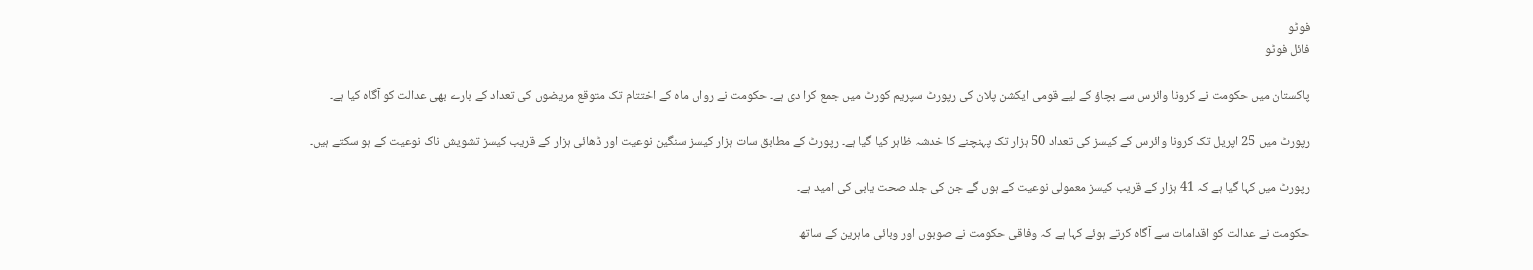فوٹو
فائل فوٹو

پاکستان میں حکومت نے کرونا وائرس سے بچاؤ کے لیے قومی ایکشن پلان کی رپورٹ سپریم کورٹ میں جمع کرا دی ہے۔ حکومت نے رواں ماہ کے اختتام تک متوقع مریضوں کی تعداد کے بارے بھی عدالت کو آگاہ کیا ہے۔

رپورٹ میں 25 اپریل تک کرونا وائرس کے کیسز کی تعداد 50 ہزار تک پہنچنے کا خدشہ ظاہر کیا گیا ہے۔ رپورٹ کے مطابق سات ہزار کیسز سنگین نوعیت اور ڈھائی ہزار کے قریب کیسز تشویش ناک نوعیت کے ہو سکتے ہیں۔

رپورٹ میں کہا گیا ہے کہ 41 ہزار کے قریب کیسز معمولی نوعیت کے ہوں گے جن کی جلد صحت یابی کی امید ہے۔

حکومت نے عدالت کو اقدامات سے آگاہ کرتے ہوئے کہا ہے کہ وفاقی حکومت نے صوبوں اور وبائی ماہرین کے ساتھ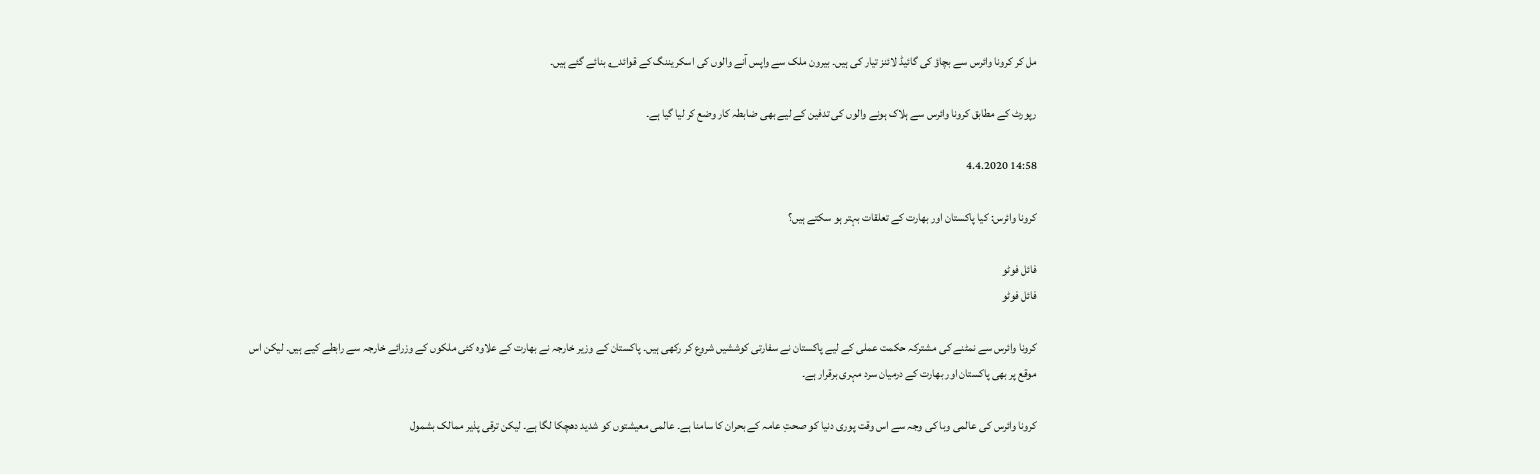مل کر کرونا وائرس سے بچاؤ کی گائیڈ لائنز تیار کی ہیں۔ بیرون ملک سے واپس آنے والوں کی اسکریننگ کے قوائد؂ بنائے گئے ہیں۔

رپورٹ کے مطابق کرونا وائرس سے ہلاک ہونے والوں کی تدفین کے لیے بھی ضابطہ کار وضع کر لیا گیا ہے۔

14:58 4.4.2020

کرونا وائرس: کیا پاکستان اور بھارت کے تعلقات بہتر ہو سکتے ہیں؟

فائل فوٹو
فائل فوٹو

کرونا وائرس سے نمٹنے کی مشترکہ حکمت عملی کے لیے پاکستان نے سفارتی کوششیں شروع کر رکھی ہیں۔ پاکستان کے وزیر خارجہ نے بھارت کے علاوہ کئی ملکوں کے وزرائے خارجہ سے رابطے کیے ہیں۔ لیکن اس موقع پر بھی پاکستان اور بھارت کے درمیان سرد مہری برقرار ہے۔

کرونا وائرس کی عالمی وبا کی وجہ سے اس وقت پوری دنیا کو صحتِ عامہ کے بحران کا سامنا ہے۔ عالمی معیشتوں کو شدید دھچکا لگا ہے۔ لیکن ترقی پذیر ممالک بشمول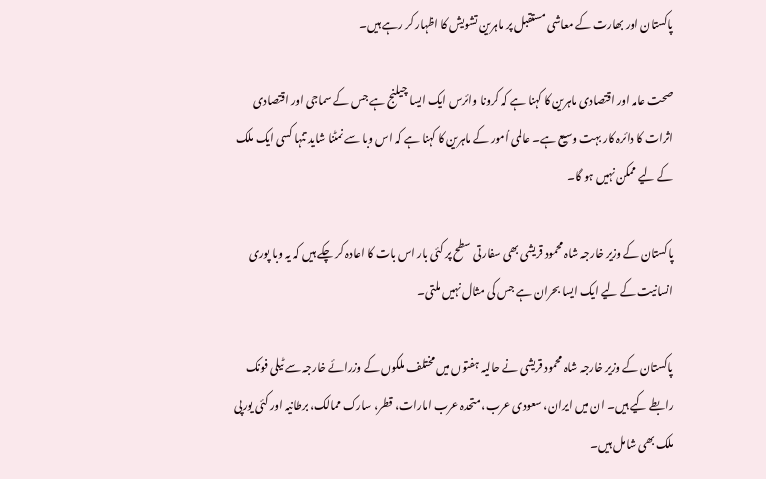پاکستان اور بھارت کے معاشی مستقبل پر ماہرین تشویش کا اظہار کر رہے ہیں۔

صحت عامہ اور اقتصادی ماہرین کا کہنا ہے کہ کرونا وائرس ایک ایسا چیلنج ہے جس کے سماجی اور اقتصادی اثرات کا دائرہ کار بہت وسیع ہے۔ عالمی اُمور کے ماہرین کا کہنا ہے کہ اس وبا سے نمٹنا شاید تنہا کسی ایک ملک کے لیے ممکن نہیں ہو گا۔

پاکستان کے وزیر خارجہ شاہ محمود قریشی بھی سفارتی سطح پر کئی بار اس بات کا اعادہ کر چکے ہیں کہ یہ وبا پوری انسانیت کے لیے ایک ایسا بحران ہے جس کی مثال نہیں ملتی۔

پاکستان کے وزیر خارجہ شاہ محمود قریشی نے حالیہ ہفتوں میں مختلف ملکوں کے وزرائے خارجہ سے ٹیلی فونک رابطے کیے ہیں۔ ان میں ایران، سعودی عرب، متحدہ عرب امارات، قطر، سارک ممالک، برطانیہ اور کئی یورپی ملک بھی شامل ہیں۔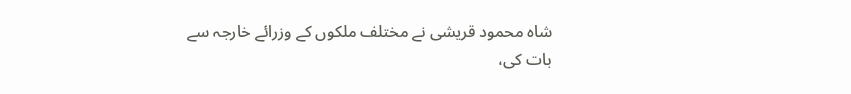شاہ محمود قریشی نے مختلف ملکوں کے وزرائے خارجہ سے بات کی،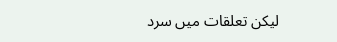لیکن تعلقات میں سرد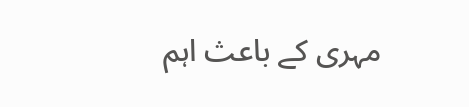مہری کے باعث اہم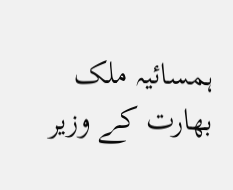ہمسائیہ ملک بھارت کے وزیر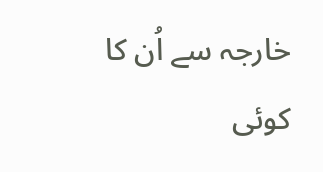خارجہ سے اُن کا کوئی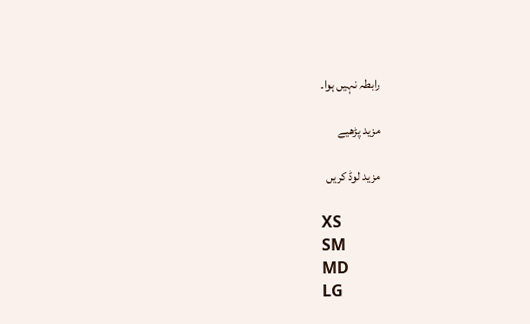رابطہ نہیں ہوا۔

مزید پڑھیے

مزید لوڈ کریں

XS
SM
MD
LG